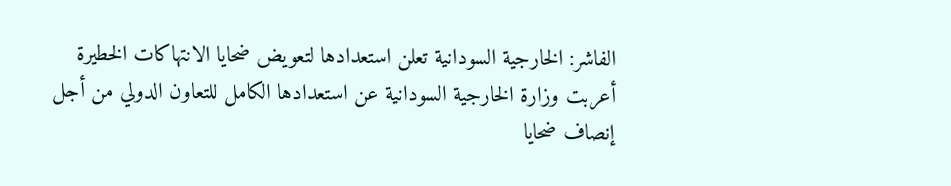الفاشر: الخارجية السودانية تعلن استعدادها لتعويض ضحايا الانتهاكات الخطيرة
أعربت وزارة الخارجية السودانية عن استعدادها الكامل للتعاون الدولي من أجل إنصاف ضحايا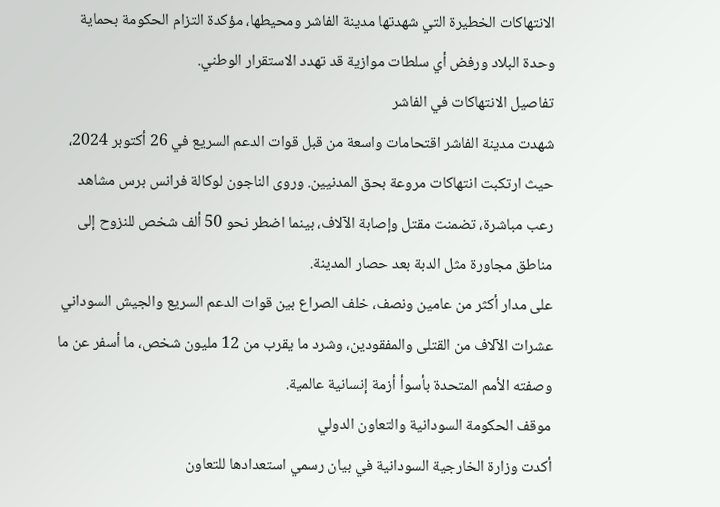الانتهاكات الخطيرة التي شهدتها مدينة الفاشر ومحيطها، مؤكدة التزام الحكومة بحماية وحدة البلاد ورفض أي سلطات موازية قد تهدد الاستقرار الوطني.
تفاصيل الانتهاكات في الفاشر
شهدت مدينة الفاشر اقتحامات واسعة من قبل قوات الدعم السريع في 26 أكتوبر 2024، حيث ارتكبت انتهاكات مروعة بحق المدنيين. وروى الناجون لوكالة فرانس برس مشاهد رعب مباشرة، تضمنت مقتل وإصابة الآلاف، بينما اضطر نحو 50 ألف شخص للنزوح إلى مناطق مجاورة مثل الدبة بعد حصار المدينة.
على مدار أكثر من عامين ونصف، خلف الصراع بين قوات الدعم السريع والجيش السوداني عشرات الآلاف من القتلى والمفقودين، وشرد ما يقرب من 12 مليون شخص، ما أسفر عن ما وصفته الأمم المتحدة بأسوأ أزمة إنسانية عالمية.
موقف الحكومة السودانية والتعاون الدولي
أكدت وزارة الخارجية السودانية في بيان رسمي استعدادها للتعاون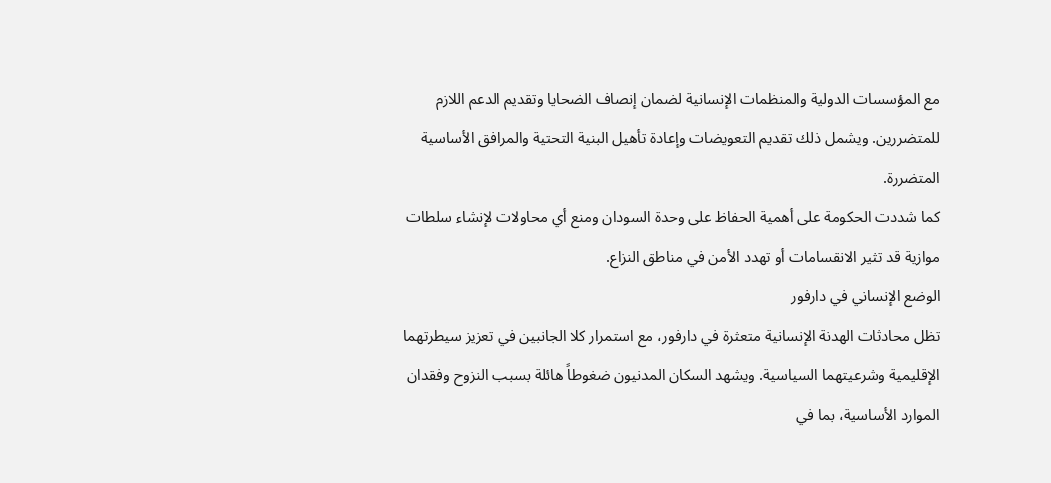مع المؤسسات الدولية والمنظمات الإنسانية لضمان إنصاف الضحايا وتقديم الدعم اللازم للمتضررين. ويشمل ذلك تقديم التعويضات وإعادة تأهيل البنية التحتية والمرافق الأساسية المتضررة.
كما شددت الحكومة على أهمية الحفاظ على وحدة السودان ومنع أي محاولات لإنشاء سلطات موازية قد تثير الانقسامات أو تهدد الأمن في مناطق النزاع.
الوضع الإنساني في دارفور
تظل محادثات الهدنة الإنسانية متعثرة في دارفور، مع استمرار كلا الجانبين في تعزيز سيطرتهما الإقليمية وشرعيتهما السياسية. ويشهد السكان المدنيون ضغوطاً هائلة بسبب النزوح وفقدان الموارد الأساسية، بما في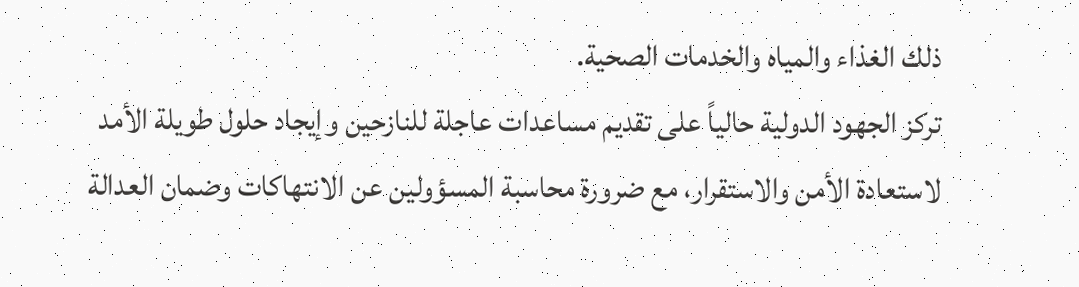ذلك الغذاء والمياه والخدمات الصحية.
تركز الجهود الدولية حالياً على تقديم مساعدات عاجلة للنازحين وإيجاد حلول طويلة الأمد لاستعادة الأمن والاستقرار، مع ضرورة محاسبة المسؤولين عن الانتهاكات وضمان العدالة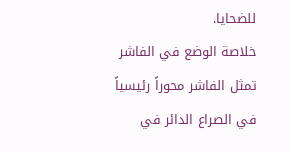للضحايا.
خلاصة الوضع في الفاشر
تمثل الفاشر محوراً رئيسياً في الصراع الدائر في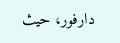دارفور، حيث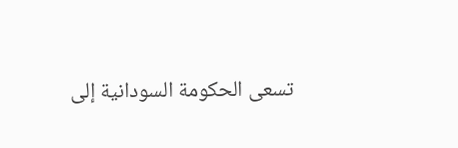تسعى الحكومة السودانية إلى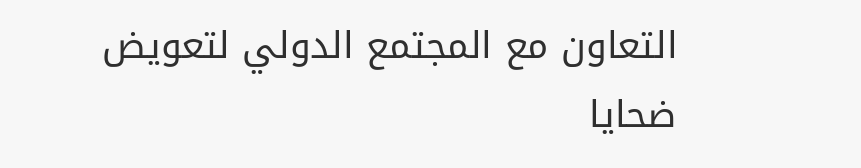التعاون مع المجتمع الدولي لتعويض ضحايا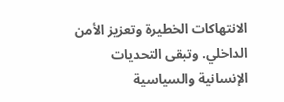الانتهاكات الخطيرة وتعزيز الأمن الداخلي. وتبقى التحديات الإنسانية والسياسية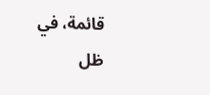قائمة، في ظل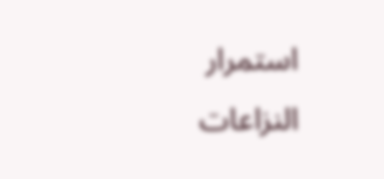استمرار النزاعات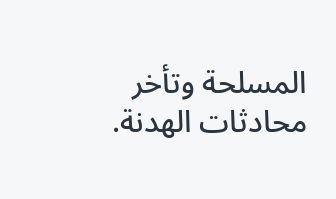المسلحة وتأخر محادثات الهدنة.